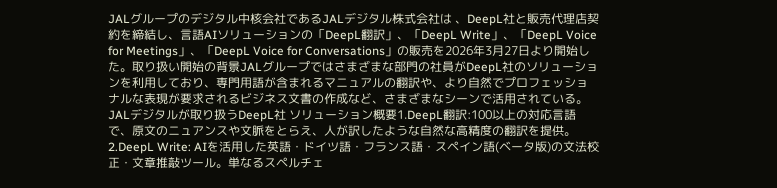JALグループのデジタル中核会社であるJALデジタル株式会社は 、DeepL社と販売代理店契約を締結し、言語AIソリューションの「DeepL翻訳」、「DeepL Write」、「DeepL Voice for Meetings」、「DeepL Voice for Conversations」の販売を2026年3月27日より開始した。取り扱い開始の背景JALグループではさまざまな部門の社員がDeepL社のソリューションを利用しており、専門用語が含まれるマニュアルの翻訳や、より自然でプロフェッショナルな表現が要求されるビジネス文書の作成など、さまざまなシーンで活用されている。JALデジタルが取り扱うDeepL社 ソリューション概要1.DeepL翻訳:100以上の対応言語で、原文のニュアンスや文脈をとらえ、人が訳したような自然な高精度の翻訳を提供。2.DeepL Write: AIを活用した英語・ドイツ語・フランス語・スペイン語(ベータ版)の文法校正・文章推敲ツール。単なるスペルチェ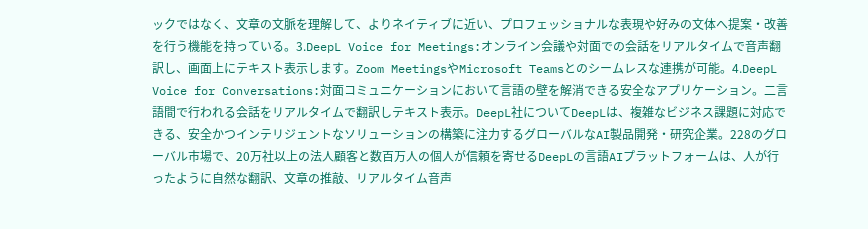ックではなく、文章の文脈を理解して、よりネイティブに近い、プロフェッショナルな表現や好みの文体へ提案・改善を行う機能を持っている。3.DeepL Voice for Meetings:オンライン会議や対面での会話をリアルタイムで音声翻訳し、画面上にテキスト表示します。Zoom MeetingsやMicrosoft Teamsとのシームレスな連携が可能。4.DeepL Voice for Conversations:対面コミュニケーションにおいて言語の壁を解消できる安全なアプリケーション。二言語間で行われる会話をリアルタイムで翻訳しテキスト表示。DeepL社についてDeepLは、複雑なビジネス課題に対応できる、安全かつインテリジェントなソリューションの構築に注力するグローバルなAI製品開発・研究企業。228のグローバル市場で、20万社以上の法人顧客と数百万人の個人が信頼を寄せるDeepLの言語AIプラットフォームは、人が行ったように自然な翻訳、文章の推敲、リアルタイム音声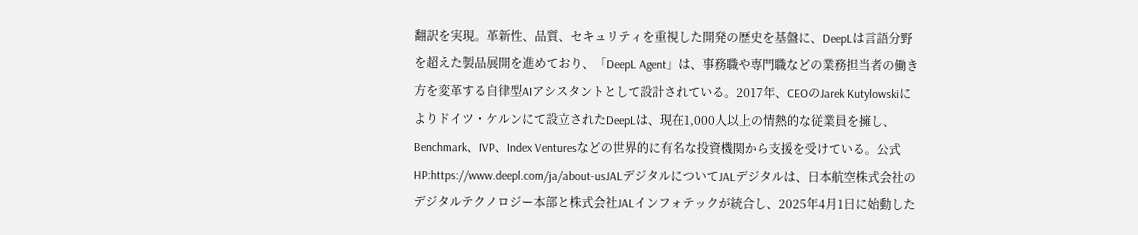翻訳を実現。革新性、品質、セキュリティを重視した開発の歴史を基盤に、DeepLは言語分野を超えた製品展開を進めており、「DeepL Agent」は、事務職や専門職などの業務担当者の働き方を変革する自律型AIアシスタントとして設計されている。2017年、CEOのJarek Kutylowskiによりドイツ・ケルンにて設立されたDeepLは、現在1,000人以上の情熱的な従業員を擁し、Benchmark、IVP、Index Venturesなどの世界的に有名な投資機関から支援を受けている。公式HP:https://www.deepl.com/ja/about-usJALデジタルについてJALデジタルは、日本航空株式会社のデジタルテクノロジー本部と株式会社JALインフォテックが統合し、2025年4月1日に始動した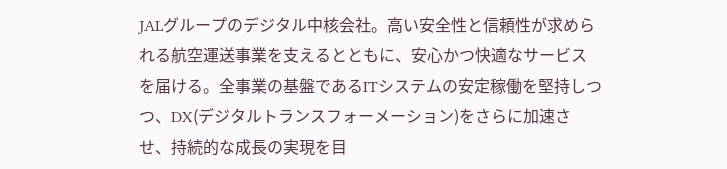JALグループのデジタル中核会社。高い安全性と信頼性が求められる航空運送事業を支えるとともに、安心かつ快適なサービスを届ける。全事業の基盤であるITシステムの安定稼働を堅持しつつ、DX(デジタルトランスフォーメーション)をさらに加速させ、持続的な成長の実現を目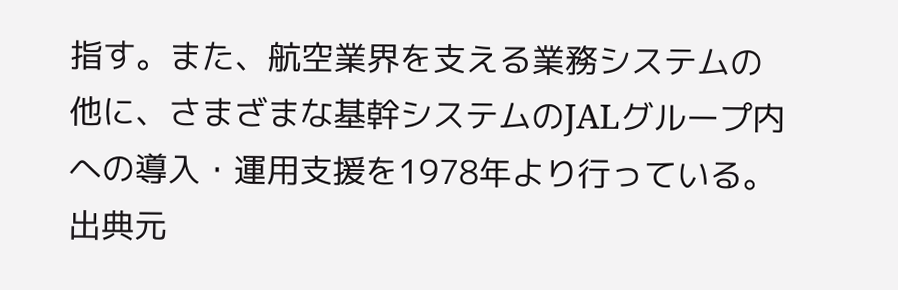指す。また、航空業界を支える業務システムの他に、さまざまな基幹システムのJALグループ内への導入・運用支援を1978年より行っている。出典元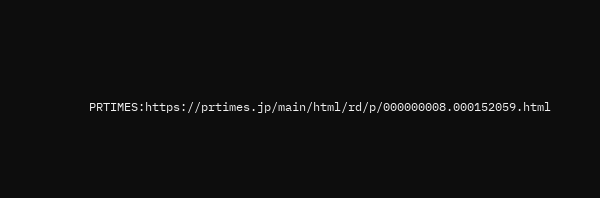PRTIMES:https://prtimes.jp/main/html/rd/p/000000008.000152059.html